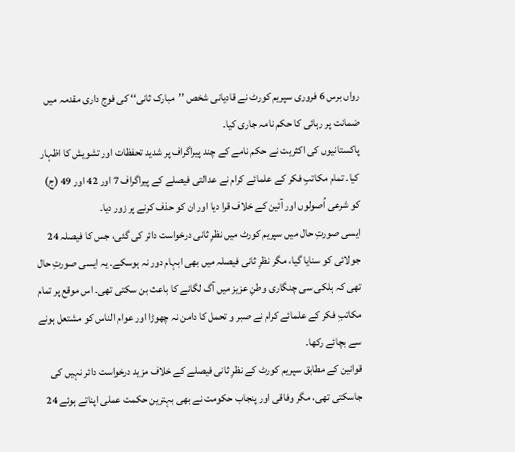رواں برس 6 فروری سپریم کورٹ نے قادیانی شخص ’’مبارک ثانی‘‘ کی فوج داری مقدمہ میں ضمانت پر رہائی کا حکم نامہ جاری کیا۔
پاکستانیوں کی اکثریت نے حکم نامے کے چند پیراگراف پر شدید تحفظات اور تشویش کا اظہار کیا۔ تمام مکاتبِ فکر کے علمائے کرام نے عدالتی فیصلے کے پیراگراف 7 اور 42 اور 49 (ج) کو شرعی اُصولوں اور آئین کے خلاف قرا دیا اور ان کو حذف کرنے پر زور دیا۔
ایسی صورتِ حال میں سپریم کورٹ میں نظرِ ثانی درخواست دائر کی گئی، جس کا فیصلہ 24 جولائی کو سنایا گیا، مگر نظرِ ثانی فیصلہ میں بھی ابہام دور نہ ہوسکے۔ یہ ایسی صورتِ حال تھی کہ ہلکی سی چنگاری وطنِ عزیز میں آگ لگانے کا باعث بن سکتی تھی۔ اس موقع پر تمام مکاتبِ فکر کے علمائے کرام نے صبر و تحمل کا دامن نہ چھوڑا اور عوام الناس کو مشتعل ہونے سے بچائے رکھا۔
قوانین کے مطابق سپریم کورٹ کے نظرِ ثانی فیصلے کے خلاف مزید درخواست دائر نہیں کی جاسکتی تھی، مگر وفاقی اور پنجاب حکومت نے بھی بہترین حکمت عملی اپناتے ہوئے 24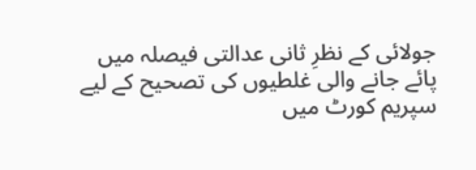جولائی کے نظرِ ثانی عدالتی فیصلہ میں پائے جانے والی غلطیوں کی تصحیح کے لیے سپریم کورٹ میں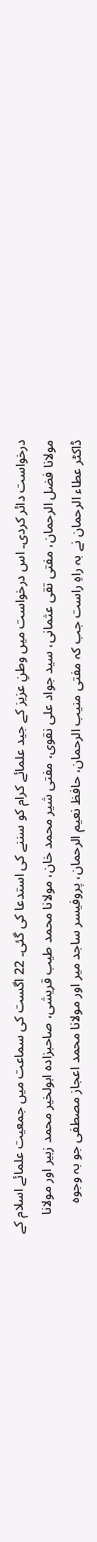درخواست دائر کردی۔ اس درخواست میں وطنِ عزیز کے جید علمائے کرام کو سننے کی استدعا کی گئی۔ 22 اگست کی سماعت میں جمعیت علمائے اسلام کے مولانا فضل الرحمان، مفتی تقی عثمانی، سید جواد علی نقوی، مفتی شیر محمد خان، مولانا محمد طیب قریشی، صاحبزادہ ابولخیر محمد زبیر اور مولانا ڈاکٹر عطاء الرحمان نے بہ راہِ راست جب کہ مفتی منیب الرحمان، حافظ نعیم الرحمان، پروفیسر ساجد میر اور مولانا محمد اعجاز مصطفی جو بہ وجوہ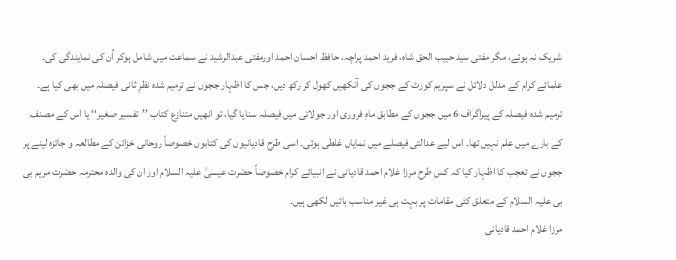شریک نہ ہوئے، مگر مفتی سید حبیب الحق شاہ، فرید احمد پراچہ، حافظ احسان احمد اورمفتی عبدالرشید نے سماعت میں شامل ہوکر اُن کی نمایندگی کی۔
علمائے کرام کے مدلل دلائل نے سپریم کورٹ کے ججوں کی آنکھیں کھول کر رکھ دیں، جس کا اظہار ججوں نے ترمیم شدہ نظرِ ثانی فیصلہ میں بھی کیا ہے۔ ترمیم شدہ فیصلہ کے پیراگراف 6 میں ججوں کے مطابق ماہِ فروری اور جولائی میں فیصلہ سنایا گیا، تو انھیں متنازع کتاب ’’تفسیر صغیر‘‘ یا اس کے مصنف کے بارے میں علم نہیں تھا۔ اس لیے عدالتی فیصلے میں نمایاں غلطی ہوئی۔ اسی طرح قادیانیوں کی کتابوں خصوصاً روحانی خزائن کے مطالعہ و جائزہ لینے پر ججوں نے تعجب کا اظہار کیا کہ کس طرح مرزا غلام احمد قادیانی نے انبیائے کرام خصوصاً حضرت عیسیٰ علیہ السلام اور ان کی والدہ محترمہ حضرت مریم بی بی علیہ السلام کے متعلق کئی مقامات پر بہت ہی غیر مناسب باتیں لکھی ہیں۔
مرزا غلام احمد قادیانی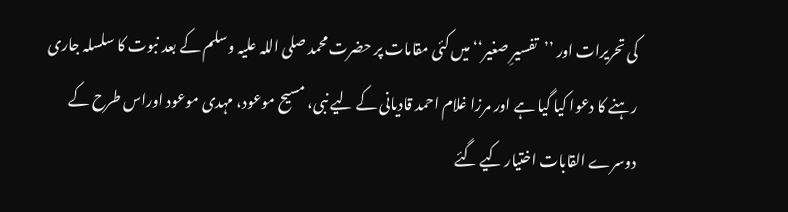کی تحریرات اور ’’تفسیرِ صغیر‘‘ میں کئی مقامات پر حضرت محمد صلی اللہ علیہ وسلم کے بعد نبوت کا سلسلہ جاری رہنے کا دعوا کیا گیا ہے اور مرزا غلام احمد قادیانی کے لیے نبی، مسیح موعود، مہدی موعود اوراس طرح کے دوسرے القابات اختیار کیے گئے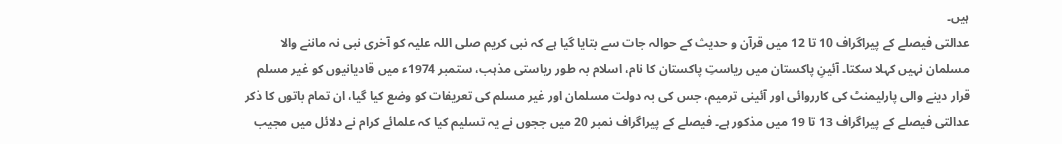ہیں۔
عدالتی فیصلے کے پیراگراف 10 تا 12 میں قرآن و حدیث کے حوالہ جات سے بتایا گیا ہے کہ نبی کریم صلی اللہ علیہ کو آخری نبی نہ ماننے والا مسلمان نہیں کہلا سکتا۔ آئینِ پاکستان میں ریاستِ پاکستان کا نام، اسلام بہ طور ریاستی مذہب، ستمبر 1974ء میں قادیانیوں کو غیر مسلم قرار دینے والی پارلیمنٹ کی کارروائی اور آئینی ترمیم، جس کی بہ دولت مسلمان اور غیر مسلم کی تعریفات کو وضع کیا گیا، ان تمام باتوں کا ذکر عدالتی فیصلے کے پیراگراف 13 تا 19 میں مذکور ہے۔ فیصلے کے پیراگراف نمبر 20 میں ججوں نے یہ تسلیم کیا کہ علمائے کرام نے دلائل میں مجیب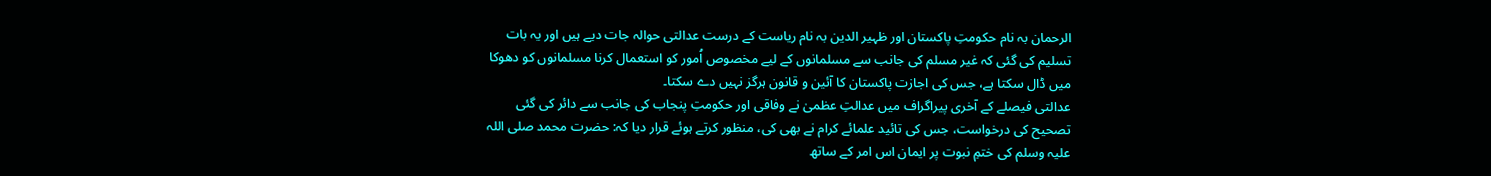الرحمان بہ نام حکومتِ پاکستان اور ظہیر الدین بہ نام ریاست کے درست عدالتی حوالہ جات دیے ہیں اور یہ بات تسلیم کی گئی کہ غیر مسلم کی جانب سے مسلمانوں کے لیے مخصوص اُمور کو استعمال کرنا مسلمانوں کو دھوکا میں ڈال سکتا ہے، جس کی اجازت پاکستان کا آئین و قانون ہرگز نہیں دے سکتا۔
عدالتی فیصلے کے آخری پیراگراف میں عدالتِ عظمیٰ نے وفاقی اور حکومتِ پنجاب کی جانب سے دائر کی گئی تصحیح کی درخواست، جس کی تائید علمائے کرام نے بھی کی، منظور کرتے ہوئے قرار دیا کہ: حضرت محمد صلی اللہ علیہ وسلم کی ختمِ نبوت پر ایمان اس امر کے ساتھ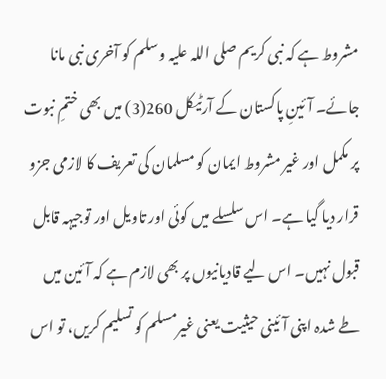مشروط ہے کہ نبی کریم صلی اللہ علیہ وسلم کو آخری نبی مانا جائے۔ آئینِ پاکستان کے آرٹیکل 260(3) میں بھی ختمِ نبوت پر مکمل اور غیر مشروط ایمان کو مسلمان کی تعریف کا لازمی جزو قرار دیا گیا ہے۔ اس سلسلے میں کوئی اور تاویل اور توجیہہ قابل قبول نہیں۔ اس لیے قادیانیوں پر بھی لازم ہے کہ آئین میں طے شدہ اپنی آئینی حیثیت یعنی غیرمسلم کو تسلیم کریں، تو اس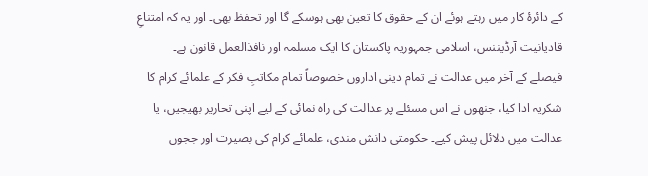کے دائرۂ کار میں رہتے ہوئے ان کے حقوق کا تعین بھی ہوسکے گا اور تحفظ بھی۔ اور یہ کہ امتناعِ قادیانیت آرڈیننس، اسلامی جمہوریہ پاکستان کا ایک مسلمہ اور نافذالعمل قانون ہے۔
فیصلے کے آخر میں عدالت نے تمام دینی اداروں خصوصاً تمام مکاتبِ فکر کے علمائے کرام کا شکریہ ادا کیا، جنھوں نے اس مسئلے پر عدالت کی راہ نمائی کے لیے اپنی تحاریر بھیجیں، یا عدالت میں دلائل پیش کیے۔ حکومتی دانش مندی، علمائے کرام کی بصیرت اور ججوں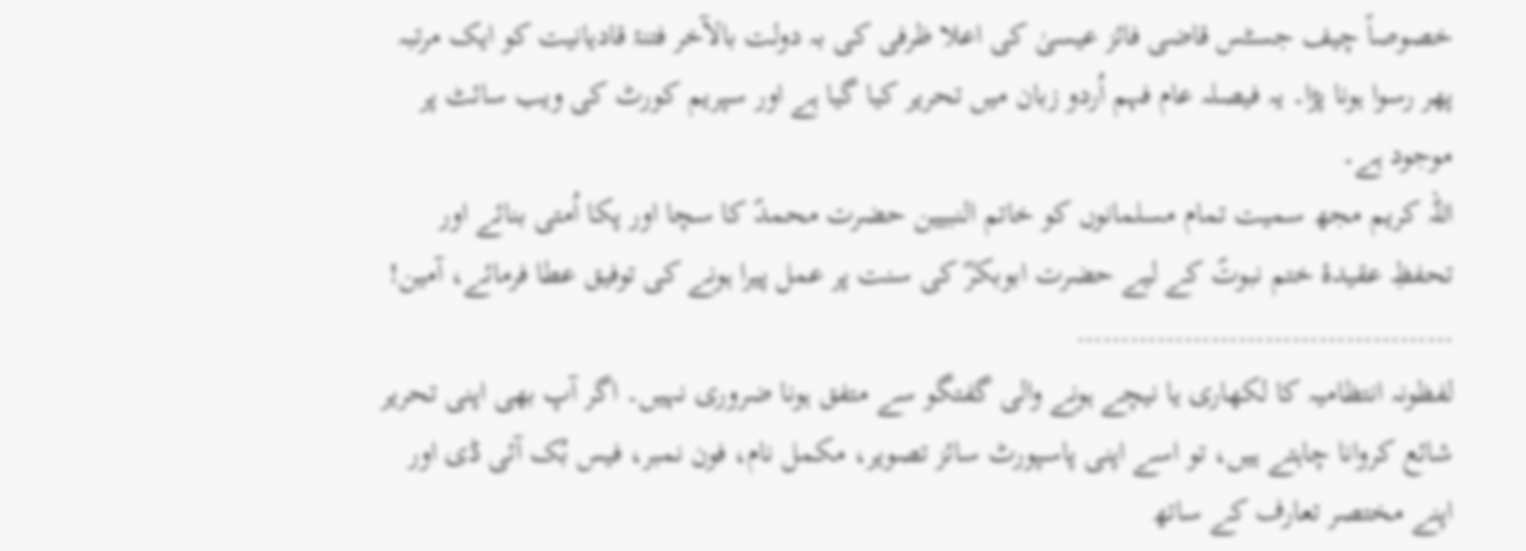خصوصاً چیف جسٹس قاضی فائز عیسیٰ کی اعلا ظرفی کی بہ دولت بالآخر فتنۂ قادیانیت کو ایک مرتبہ پھر رسوا ہونا پڑا۔ یہ فیصلہ عام فہم اُردو زبان میں تحریر کیا گیا ہے اور سپریم کورٹ کی ویب سائٹ پر موجود ہے۔
اللہ کریم مجھ سمیت تمام مسلمانوں کو خاتم النبیین حضرت محمدؐ کا سچا اور پکا اُمتی بنائے اور تحفظِ عقیدۂ ختم نبوتؐ کے لیے حضرت ابوبکرؓ کی سنت پر عمل پیرا ہونے کی توفیق عطا فرمائے، آمین!
……………………………………
لفظونہ انتظامیہ کا لکھاری یا نیچے ہونے والی گفتگو سے متفق ہونا ضروری نہیں۔ اگر آپ بھی اپنی تحریر شائع کروانا چاہتے ہیں، تو اسے اپنی پاسپورٹ سائز تصویر، مکمل نام، فون نمبر، فیس بُک آئی ڈی اور اپنے مختصر تعارف کے ساتھ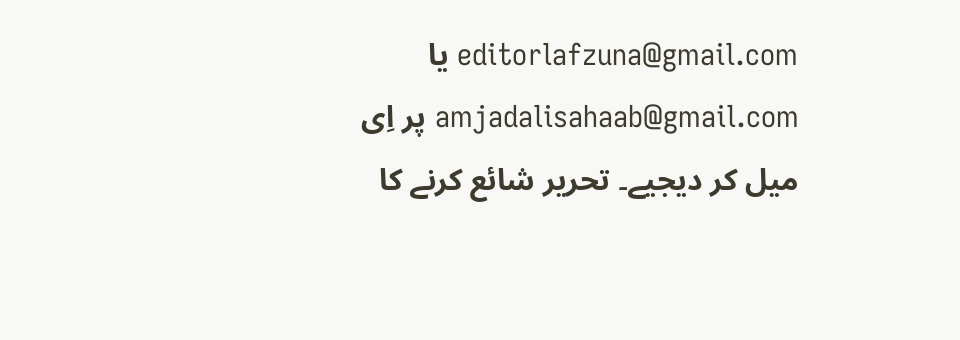editorlafzuna@gmail.com یا amjadalisahaab@gmail.com پر اِی میل کر دیجیے۔ تحریر شائع کرنے کا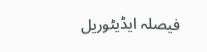فیصلہ ایڈیٹوریل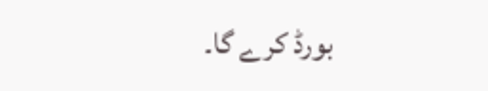بورڈ کرے گا۔